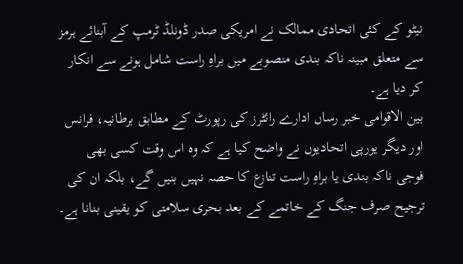نیٹو کے کئی اتحادی ممالک نے امریکی صدر ڈونلڈ ٹرمپ کے آبنائے ہرمز سے متعلق مبینہ ناکہ بندی منصوبے میں براہِ راست شامل ہونے سے انکار کر دیا ہے۔
بین الاقوامی خبر رساں ادارے رائٹرز کی رپورٹ کے مطابق برطانیہ، فرانس اور دیگر یورپی اتحادیوں نے واضح کیا ہے کہ وہ اس وقت کسی بھی فوجی ناکہ بندی یا براہِ راست تنازع کا حصہ نہیں بنیں گے، بلکہ ان کی ترجیح صرف جنگ کے خاتمے کے بعد بحری سلامتی کو یقینی بنانا ہے۔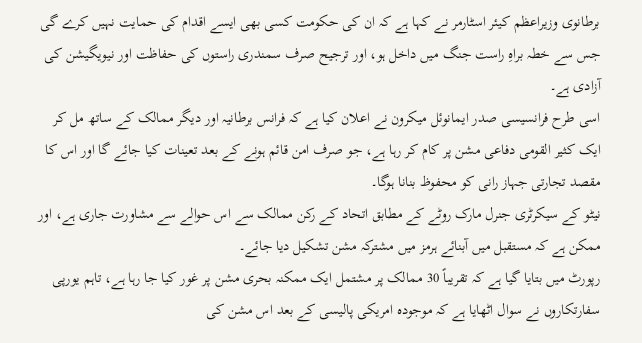برطانوی وزیراعظم کیئر اسٹارمر نے کہا ہے کہ ان کی حکومت کسی بھی ایسے اقدام کی حمایت نہیں کرے گی جس سے خطہ براہِ راست جنگ میں داخل ہو، اور ترجیح صرف سمندری راستوں کی حفاظت اور نیویگیشن کی آزادی ہے۔
اسی طرح فرانسیسی صدر ایمانوئل میکرون نے اعلان کیا ہے کہ فرانس برطانیہ اور دیگر ممالک کے ساتھ مل کر ایک کثیر القومی دفاعی مشن پر کام کر رہا ہے، جو صرف امن قائم ہونے کے بعد تعینات کیا جائے گا اور اس کا مقصد تجارتی جہاز رانی کو محفوظ بنانا ہوگا۔
نیٹو کے سیکرٹری جنرل مارک روٹے کے مطابق اتحاد کے رکن ممالک سے اس حوالے سے مشاورت جاری ہے، اور ممکن ہے کہ مستقبل میں آبنائے ہرمز میں مشترکہ مشن تشکیل دیا جائے۔
رپورٹ میں بتایا گیا ہے کہ تقریباً 30 ممالک پر مشتمل ایک ممکنہ بحری مشن پر غور کیا جا رہا ہے، تاہم یورپی سفارتکاروں نے سوال اٹھایا ہے کہ موجودہ امریکی پالیسی کے بعد اس مشن کی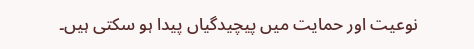نوعیت اور حمایت میں پیچیدگیاں پیدا ہو سکتی ہیں۔